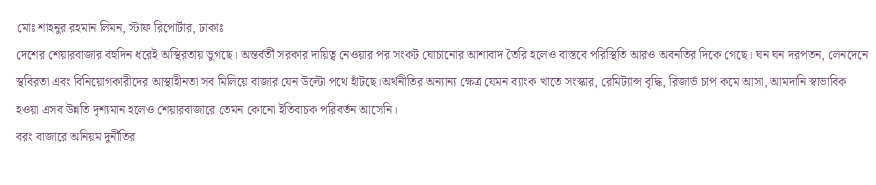মোঃ শাহনুর রহমান লিমন, স্টাফ রিপোর্টার, ঢাকাঃ
দেশের শেয়ারবাজার বহুদিন ধরেই অস্থিরতায় ভুগছে। অন্তর্বর্তী সরকার দায়িত্ব নেওয়ার পর সংকট ঘোচানোর আশাবাদ তৈরি হলেও বাস্তবে পরিস্থিতি আরও অবনতির দিকে গেছে। ঘন ঘন দরপতন, লেনদেনে স্থবিরতা এবং বিনিয়োগকারীদের আস্থাহীনতা সব মিলিয়ে বাজার যেন উল্টো পথে হাঁটছে।অর্থনীতির অন্যান্য ক্ষেত্র যেমন ব্যাংক খাতে সংস্কার, রেমিট্যান্স বৃদ্ধি, রিজার্ভ চাপ কমে আসা, আমদানি স্বাভাবিক হওয়া এসব উন্নতি দৃশ্যমান হলেও শেয়ারবাজারে তেমন কোনো ইতিবাচক পরিবর্তন আসেনি।
বরং বাজারে অনিয়ম দুর্নীতির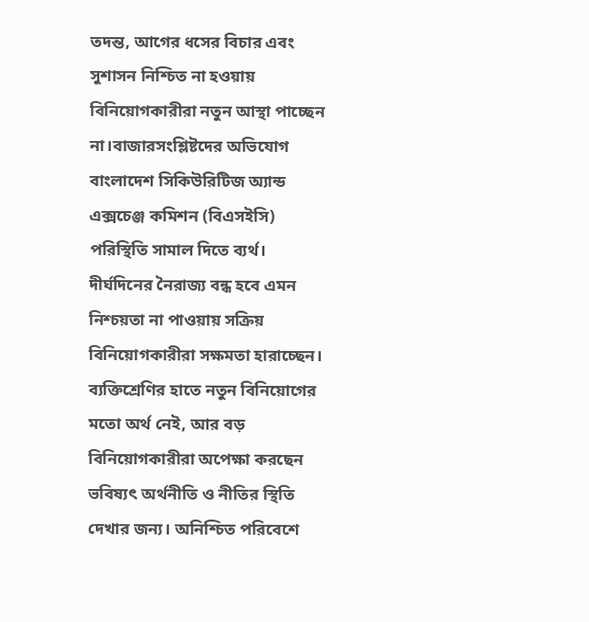তদন্ত, আগের ধসের বিচার এবং সুশাসন নিশ্চিত না হওয়ায় বিনিয়োগকারীরা নতুন আস্থা পাচ্ছেন না।বাজারসংশ্লিষ্টদের অভিযোগ বাংলাদেশ সিকিউরিটিজ অ্যান্ড এক্সচেঞ্জ কমিশন (বিএসইসি) পরিস্থিতি সামাল দিতে ব্যর্থ। দীর্ঘদিনের নৈরাজ্য বন্ধ হবে এমন নিশ্চয়তা না পাওয়ায় সক্রিয় বিনিয়োগকারীরা সক্ষমতা হারাচ্ছেন। ব্যক্তিশ্রেণির হাতে নতুন বিনিয়োগের মতো অর্থ নেই, আর বড় বিনিয়োগকারীরা অপেক্ষা করছেন ভবিষ্যৎ অর্থনীতি ও নীতির স্থিতি দেখার জন্য। অনিশ্চিত পরিবেশে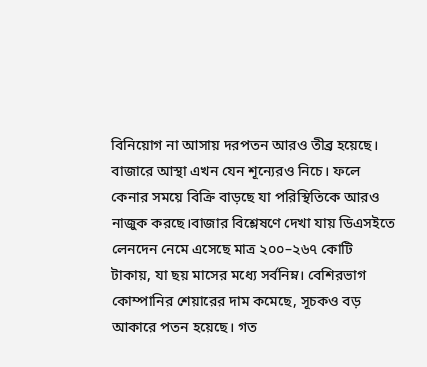বিনিয়োগ না আসায় দরপতন আরও তীব্র হয়েছে।
বাজারে আস্থা এখন যেন শূন্যেরও নিচে। ফলে কেনার সময়ে বিক্রি বাড়ছে যা পরিস্থিতিকে আরও নাজুক করছে।বাজার বিশ্লেষণে দেখা যায় ডিএসইতে লেনদেন নেমে এসেছে মাত্র ২০০–২৬৭ কোটি টাকায়, যা ছয় মাসের মধ্যে সর্বনিম্ন। বেশিরভাগ কোম্পানির শেয়ারের দাম কমেছে, সূচকও বড় আকারে পতন হয়েছে। গত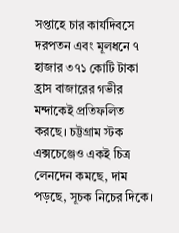সপ্তাহে চার কার্যদিবসে দরপতন এবং মূলধনে ৭ হাজার ৩৭১ কোটি টাকা হ্রাস বাজারের গভীর মন্দাকেই প্রতিফলিত করছে। চট্টগ্রাম স্টক এক্সচেঞ্জেও একই চিত্র লেনদেন কমছে, দাম পড়ছে, সূচক নিচের দিকে।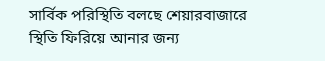সার্বিক পরিস্থিতি বলছে শেয়ারবাজারে স্থিতি ফিরিয়ে আনার জন্য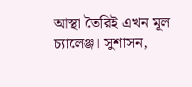আস্থা তৈরিই এখন মূল চ্যালেঞ্জ। সুশাসন,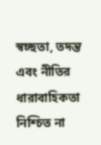স্বচ্ছতা, তদন্ত এবং নীতির ধারাবাহিকতা নিশ্চিত না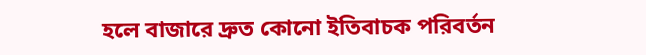হলে বাজারে দ্রুত কোনো ইতিবাচক পরিবর্তন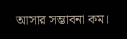আসার সম্ভাবনা কম।